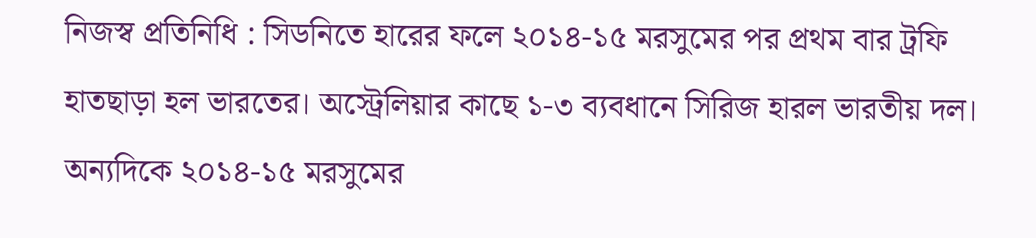নিজস্ব প্রতিনিধি : সিডনিতে হারের ফলে ২০১৪-১৫ মরসুমের পর প্রথম বার ট্রফি হাতছাড়া হল ভারতের। অস্ট্রেলিয়ার কাছে ১-৩ ব্যবধানে সিরিজ হারল ভারতীয় দল। অন্যদিকে ২০১৪-১৫ মরসুমের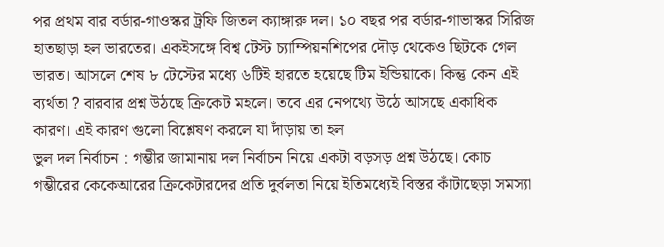পর প্রথম বার বর্ডার-গাওস্কর ট্রফি জিতল ক্যাঙ্গারু দল। ১০ বছর পর বর্ডার-গাভাস্কর সিরিজ হাতছাড়া হল ভারতের। একইসঙ্গে বিশ্ব টেস্ট চ্যাম্পিয়নশিপের দৌড় থেকেও ছিটকে গেল ভারত। আসলে শেষ ৮ টেস্টের মধ্যে ৬টিই হারতে হয়েছে টিম ইন্ডিয়াকে। কিন্তু কেন এই ব্যর্থতা ? বারবার প্রশ্ন উঠছে ক্রিকেট মহলে। তবে এর নেপথ্যে উঠে আসছে একাধিক কারণ। এই কারণ গুলো বিশ্লেষণ করলে যা দাঁড়ায় তা হল
ভুল দল নির্বাচন : গম্ভীর জামানায় দল নির্বাচন নিয়ে একটা বড়সড় প্রশ্ন উঠছে। কোচ গম্ভীরের কেকেআরের ক্রিকেটারদের প্রতি দুর্বলতা নিয়ে ইতিমধ্যেই বিস্তর কাঁটাছেড়া সমস্যা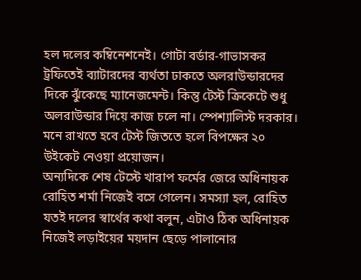হল দলের কম্বিনেশনেই। গোটা বর্ডার-গাভাসকর ট্রফিতেই ব্যাটারদের ব্যর্থতা ঢাকতে অলরাউন্ডারদের দিকে ঝুঁকেছে ম্যানেজমেন্ট। কিন্তু টেস্ট ক্রিকেটে শুধু অলরাউন্ডার দিয়ে কাজ চলে না। স্পেশ্যালিস্ট দরকার। মনে রাখতে হবে টেস্ট জিততে হলে বিপক্ষের ২০ উইকেট নেওয়া প্রয়োজন।
অন্যদিকে শেষ টেস্টে খারাপ ফর্মের জেরে অধিনায়ক রোহিত শর্মা নিজেই বসে গেলেন। সমস্যা হল, রোহিত যতই দলের স্বার্থের কথা বলুন, এটাও ঠিক অধিনায়ক নিজেই লড়াইয়ের ময়দান ছেড়ে পালানোর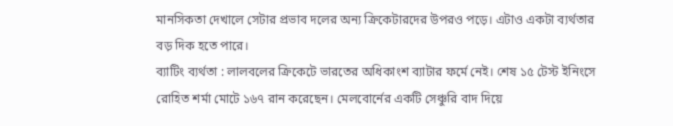মানসিকতা দেখালে সেটার প্রভাব দলের অন্য ক্রিকেটারদের উপরও পড়ে। এটাও একটা ব্যর্থতার বড় দিক হতে পারে।
ব্যাটিং ব্যর্থতা : লালবলের ক্রিকেটে ভারতের অধিকাংশ ব্যাটার ফর্মে নেই। শেষ ১৫ টেস্ট ইনিংসে রোহিত শর্মা মোটে ১৬৭ রান করেছেন। মেলবোর্নের একটি সেঞ্চুরি বাদ দিয়ে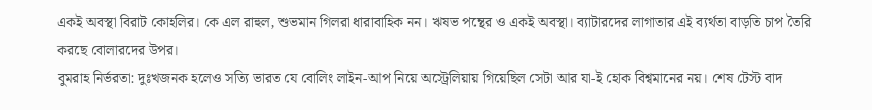একই অবস্থা বিরাট কোহলির। কে এল রাহুল, শুভমান গিলরা ধারাবাহিক নন। ঋষভ পন্থের ও একই অবস্থা। ব্যাটারদের লাগাতার এই ব্যর্থতা বাড়তি চাপ তৈরি করছে বোলারদের উপর।
বুমরাহ নির্ভরতা: দুঃখজনক হলেও সত্যি ভারত যে বোলিং লাইন-আপ নিয়ে অস্ট্রেলিয়ায় গিয়েছিল সেটা আর যা-ই হোক বিশ্বমানের নয়। শেষ টেস্ট বাদ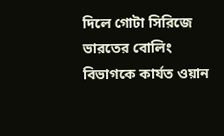দিলে গোটা সিরিজে ভারতের বোলিং বিভাগকে কার্যত ওয়ান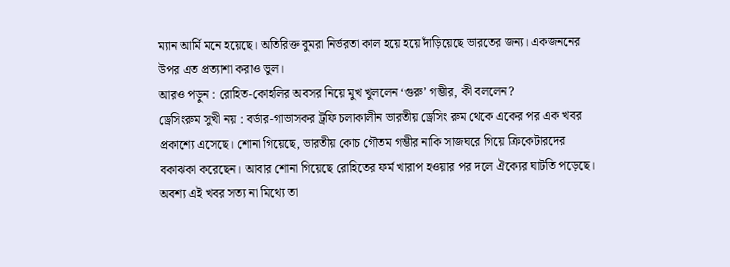ম্যান আর্মি মনে হয়েছে। অতিরিক্ত বুমরা নির্ভরতা কাল হয়ে হয়ে দাঁড়িয়েছে ভারতের জন্য। একজননের উপর এত প্রত্যাশা করাও ভুল।
আরও পড়ুন : রোহিত-কোহলির অবসর নিয়ে মুখ খুললেন ‘গুরু’ গম্ভীর, কী বললেন?
ড্রেসিংরুম সুখী নয় : বর্ডার-গাভাসকর ট্রফি চলাকালীন ভারতীয় ড্রেসিং রুম থেকে একের পর এক খবর প্রকাশ্যে এসেছে। শোনা গিয়েছে, ভারতীয় কোচ গৌতম গম্ভীর নাকি সাজঘরে গিয়ে ক্রিকেটারদের বকাঝকা করেছেন। আবার শোনা গিয়েছে রোহিতের ফর্ম খারাপ হওয়ার পর দলে ঐক্যের ঘাটতি পড়েছে। অবশ্য এই খবর সত্য না মিথ্যে তা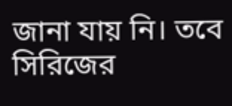জানা যায় নি। তবে সিরিজের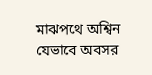মাঝপথে অশ্বিন যেভাবে অবসর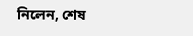নিলেন, শেষ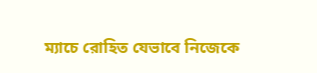ম্যাচে রোহিত যেভাবে নিজেকে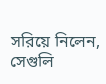সরিয়ে নিলেন, সেগুলি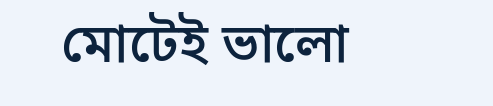মোটেই ভালো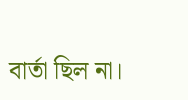বার্তা ছিল না।